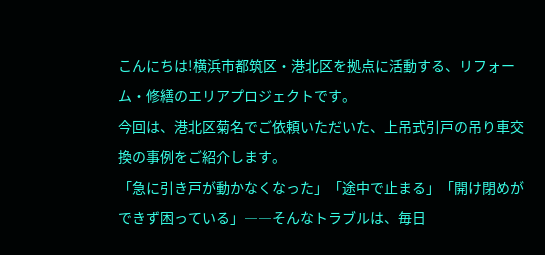こんにちは!横浜市都筑区・港北区を拠点に活動する、リフォーム・修繕のエリアプロジェクトです。
今回は、港北区菊名でご依頼いただいた、上吊式引戸の吊り車交換の事例をご紹介します。
「急に引き戸が動かなくなった」「途中で止まる」「開け閉めができず困っている」――そんなトラブルは、毎日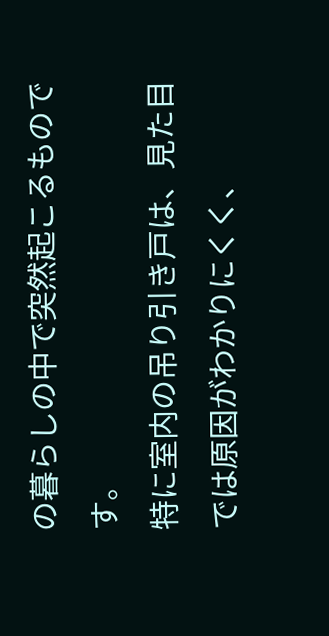の暮らしの中で突然起こるものです。
特に室内の吊り引き戸は、見た目では原因がわかりにくく、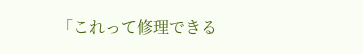「これって修理できる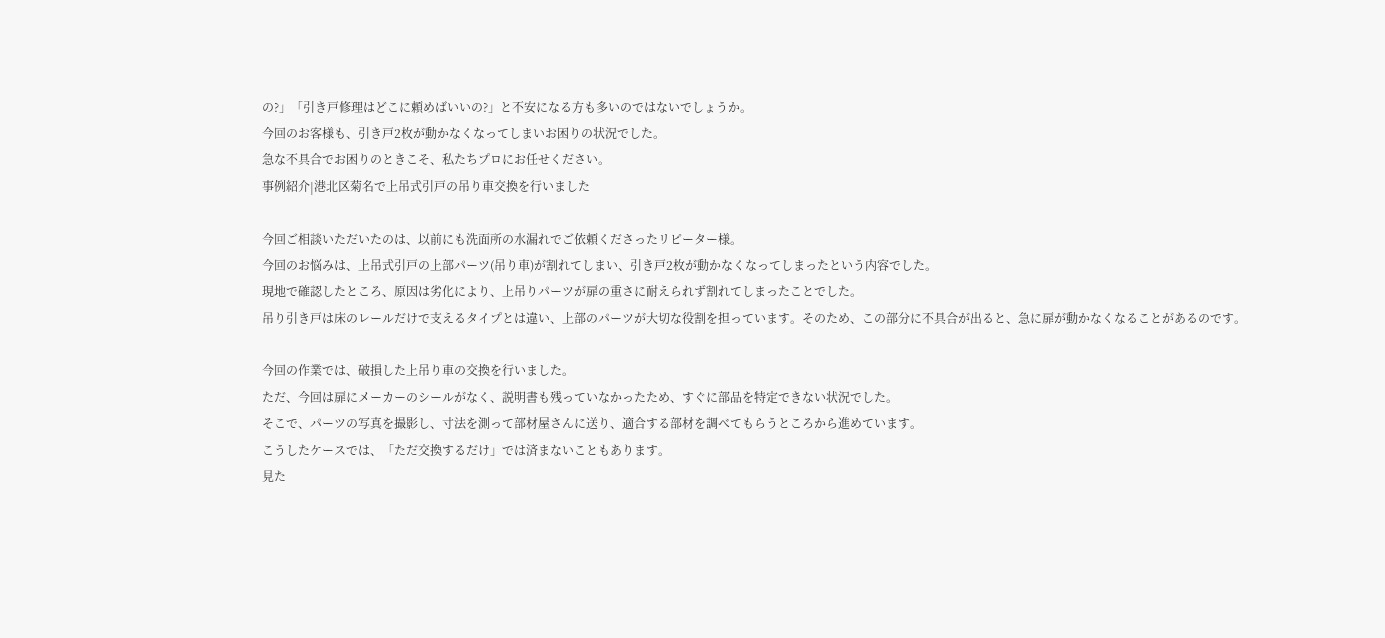の?」「引き戸修理はどこに頼めばいいの?」と不安になる方も多いのではないでしょうか。
今回のお客様も、引き戸2枚が動かなくなってしまいお困りの状況でした。
急な不具合でお困りのときこそ、私たちプロにお任せください。
事例紹介|港北区菊名で上吊式引戸の吊り車交換を行いました

今回ご相談いただいたのは、以前にも洗面所の水漏れでご依頼くださったリピーター様。
今回のお悩みは、上吊式引戸の上部パーツ(吊り車)が割れてしまい、引き戸2枚が動かなくなってしまったという内容でした。
現地で確認したところ、原因は劣化により、上吊りパーツが扉の重さに耐えられず割れてしまったことでした。
吊り引き戸は床のレールだけで支えるタイプとは違い、上部のパーツが大切な役割を担っています。そのため、この部分に不具合が出ると、急に扉が動かなくなることがあるのです。

今回の作業では、破損した上吊り車の交換を行いました。
ただ、今回は扉にメーカーのシールがなく、説明書も残っていなかったため、すぐに部品を特定できない状況でした。
そこで、パーツの写真を撮影し、寸法を測って部材屋さんに送り、適合する部材を調べてもらうところから進めています。
こうしたケースでは、「ただ交換するだけ」では済まないこともあります。
見た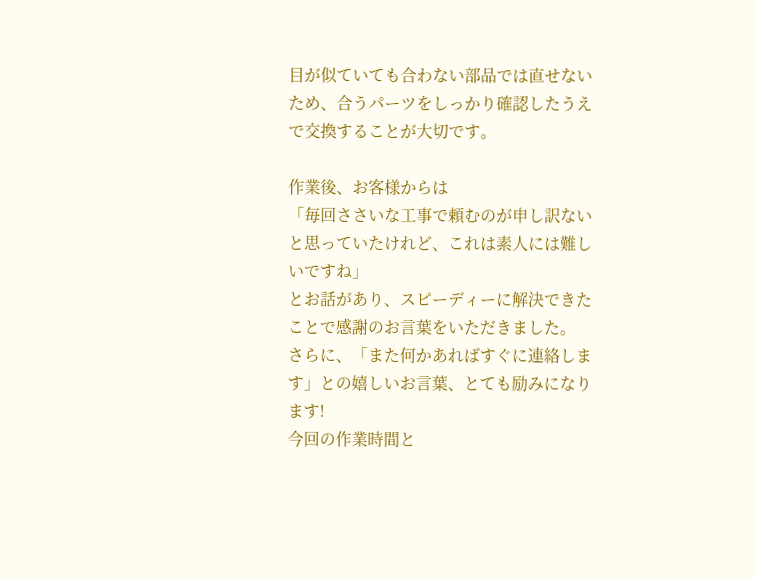目が似ていても合わない部品では直せないため、合うパーツをしっかり確認したうえで交換することが大切です。

作業後、お客様からは
「毎回ささいな工事で頼むのが申し訳ないと思っていたけれど、これは素人には難しいですね」
とお話があり、スピーディーに解決できたことで感謝のお言葉をいただきました。
さらに、「また何かあればすぐに連絡します」との嬉しいお言葉、とても励みになります!
今回の作業時間と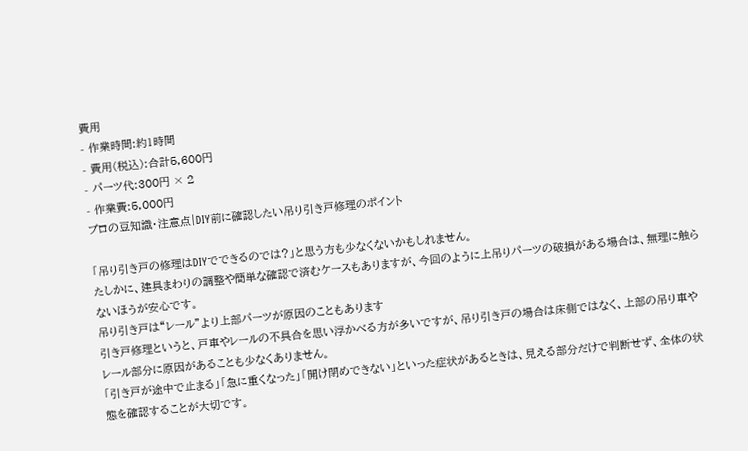費用
- 作業時間:約1時間
- 費用(税込):合計5,600円
- パーツ代:300円 × 2
- 作業費:5,000円
プロの豆知識・注意点|DIY前に確認したい吊り引き戸修理のポイント

「吊り引き戸の修理はDIYでできるのでは?」と思う方も少なくないかもしれません。
たしかに、建具まわりの調整や簡単な確認で済むケースもありますが、今回のように上吊りパーツの破損がある場合は、無理に触らないほうが安心です。
吊り引き戸は“レール”より上部パーツが原因のこともあります
引き戸修理というと、戸車やレールの不具合を思い浮かべる方が多いですが、吊り引き戸の場合は床側ではなく、上部の吊り車やレール部分に原因があることも少なくありません。
「引き戸が途中で止まる」「急に重くなった」「開け閉めできない」といった症状があるときは、見える部分だけで判断せず、全体の状態を確認することが大切です。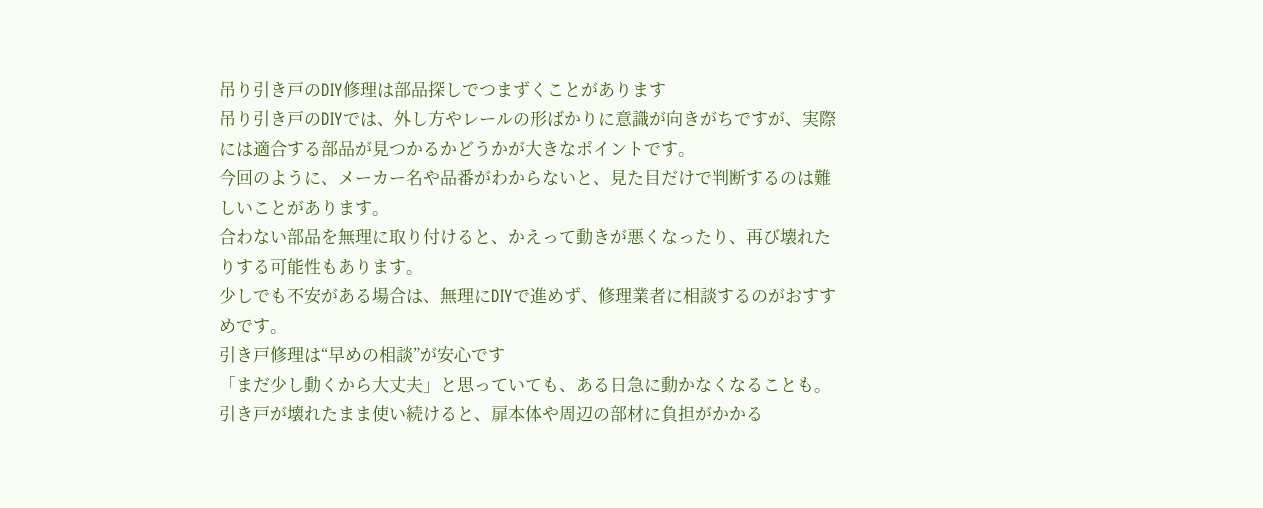吊り引き戸のDIY修理は部品探しでつまずくことがあります
吊り引き戸のDIYでは、外し方やレールの形ばかりに意識が向きがちですが、実際には適合する部品が見つかるかどうかが大きなポイントです。
今回のように、メーカー名や品番がわからないと、見た目だけで判断するのは難しいことがあります。
合わない部品を無理に取り付けると、かえって動きが悪くなったり、再び壊れたりする可能性もあります。
少しでも不安がある場合は、無理にDIYで進めず、修理業者に相談するのがおすすめです。
引き戸修理は“早めの相談”が安心です
「まだ少し動くから大丈夫」と思っていても、ある日急に動かなくなることも。
引き戸が壊れたまま使い続けると、扉本体や周辺の部材に負担がかかる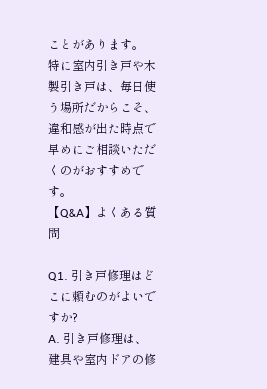ことがあります。
特に室内引き戸や木製引き戸は、毎日使う場所だからこそ、違和感が出た時点で早めにご相談いただくのがおすすめです。
【Q&A】よくある質問

Q1. 引き戸修理はどこに頼むのがよいですか?
A. 引き戸修理は、建具や室内ドアの修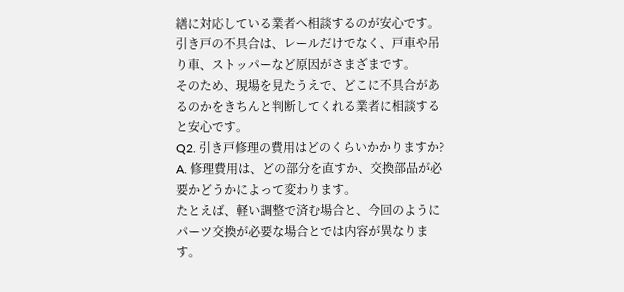繕に対応している業者へ相談するのが安心です。
引き戸の不具合は、レールだけでなく、戸車や吊り車、ストッパーなど原因がさまざまです。
そのため、現場を見たうえで、どこに不具合があるのかをきちんと判断してくれる業者に相談すると安心です。
Q2. 引き戸修理の費用はどのくらいかかりますか?
A. 修理費用は、どの部分を直すか、交換部品が必要かどうかによって変わります。
たとえば、軽い調整で済む場合と、今回のようにパーツ交換が必要な場合とでは内容が異なります。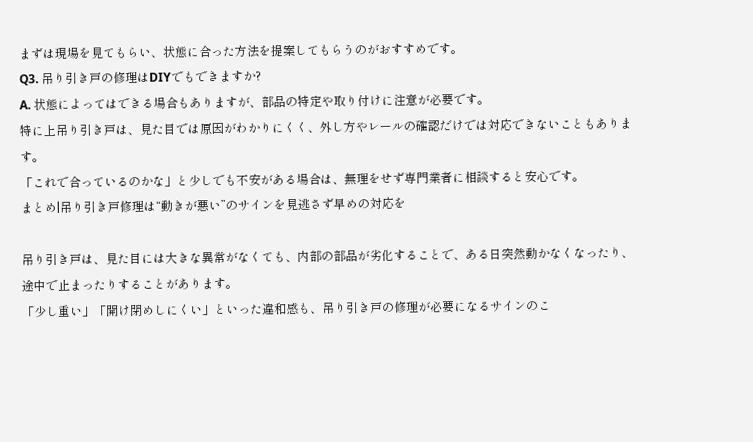まずは現場を見てもらい、状態に合った方法を提案してもらうのがおすすめです。
Q3. 吊り引き戸の修理はDIYでもできますか?
A. 状態によってはできる場合もありますが、部品の特定や取り付けに注意が必要です。
特に上吊り引き戸は、見た目では原因がわかりにくく、外し方やレールの確認だけでは対応できないこともあります。
「これで合っているのかな」と少しでも不安がある場合は、無理をせず専門業者に相談すると安心です。
まとめ|吊り引き戸修理は“動きが悪い”のサインを見逃さず早めの対応を

吊り引き戸は、見た目には大きな異常がなくても、内部の部品が劣化することで、ある日突然動かなくなったり、途中で止まったりすることがあります。
「少し重い」「開け閉めしにくい」といった違和感も、吊り引き戸の修理が必要になるサインのこ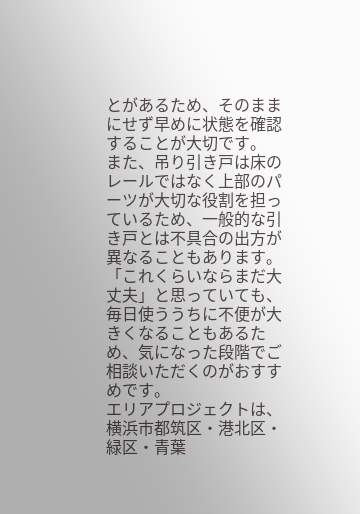とがあるため、そのままにせず早めに状態を確認することが大切です。
また、吊り引き戸は床のレールではなく上部のパーツが大切な役割を担っているため、一般的な引き戸とは不具合の出方が異なることもあります。
「これくらいならまだ大丈夫」と思っていても、毎日使ううちに不便が大きくなることもあるため、気になった段階でご相談いただくのがおすすめです。
エリアプロジェクトは、横浜市都筑区・港北区・緑区・青葉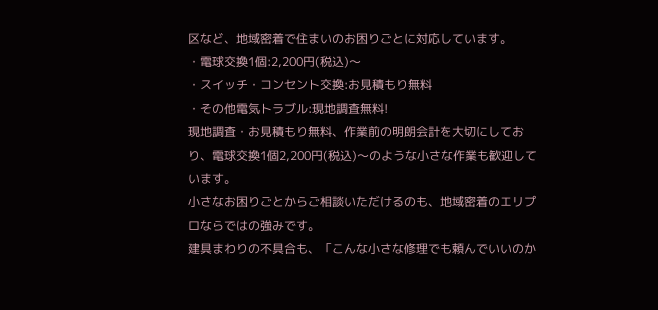区など、地域密着で住まいのお困りごとに対応しています。
・電球交換1個:2,200円(税込)〜
・スイッチ・コンセント交換:お見積もり無料
・その他電気トラブル:現地調査無料!
現地調査・お見積もり無料、作業前の明朗会計を大切にしており、電球交換1個2,200円(税込)〜のような小さな作業も歓迎しています。
小さなお困りごとからご相談いただけるのも、地域密着のエリプロならではの強みです。
建具まわりの不具合も、「こんな小さな修理でも頼んでいいのか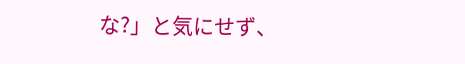な?」と気にせず、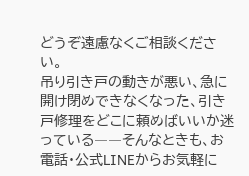どうぞ遠慮なくご相談ください。
吊り引き戸の動きが悪い、急に開け閉めできなくなった、引き戸修理をどこに頼めばいいか迷っている――そんなときも、お電話・公式LINEからお気軽に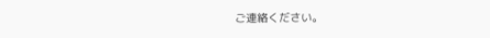ご連絡ください。